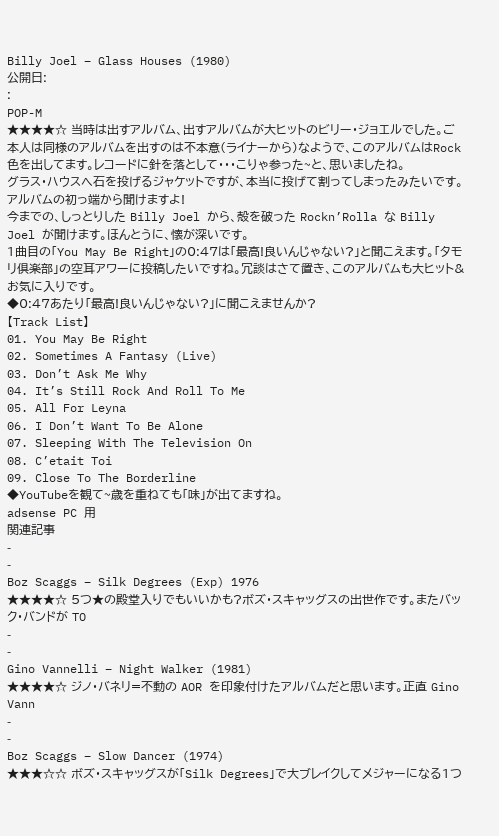Billy Joel – Glass Houses (1980)
公開日:
:
POP-M
★★★★☆ 当時は出すアルバム、出すアルバムが大ヒットのビリー・ジョエルでした。ご本人は同様のアルバムを出すのは不本意(ライナーから)なようで、このアルバムはRock 色を出してます。レコードに針を落として・・・こりゃ参った~と、思いましたね。
グラス・ハウスへ石を投げるジャケットですが、本当に投げて割ってしまったみたいです。アルバムの初っ端から聞けますよ!
今までの、しっとりした Billy Joel から、殻を破った Rockn’Rolla な Billy Joel が聞けます。ほんとうに、懐が深いです。
1曲目の「You May Be Right」の0:47は「最高!良いんじゃない?」と聞こえます。「タモリ倶楽部」の空耳アワーに投稿したいですね。冗談はさて置き、このアルバムも大ヒット&お気に入りです。
◆0:47あたり「最高!良いんじゃない?」に聞こえませんか?
【Track List】
01. You May Be Right
02. Sometimes A Fantasy (Live)
03. Don’t Ask Me Why
04. It’s Still Rock And Roll To Me
05. All For Leyna
06. I Don’t Want To Be Alone
07. Sleeping With The Television On
08. C’etait Toi
09. Close To The Borderline
◆YouTubeを観て~歳を重ねても「味」が出てますね。
adsense PC 用
関連記事
-
-
Boz Scaggs – Silk Degrees (Exp) 1976
★★★★☆ 5つ★の殿堂入りでもいいかも?ボズ・スキャッグスの出世作です。またバック・バンドが TO
-
-
Gino Vannelli – Night Walker (1981)
★★★★☆ ジノ・バネリ=不動の AOR を印象付けたアルバムだと思います。正直 Gino Vann
-
-
Boz Scaggs – Slow Dancer (1974)
★★★☆☆ ボズ・スキャッグスが「Silk Degrees」で大ブレイクしてメジャーになる1つ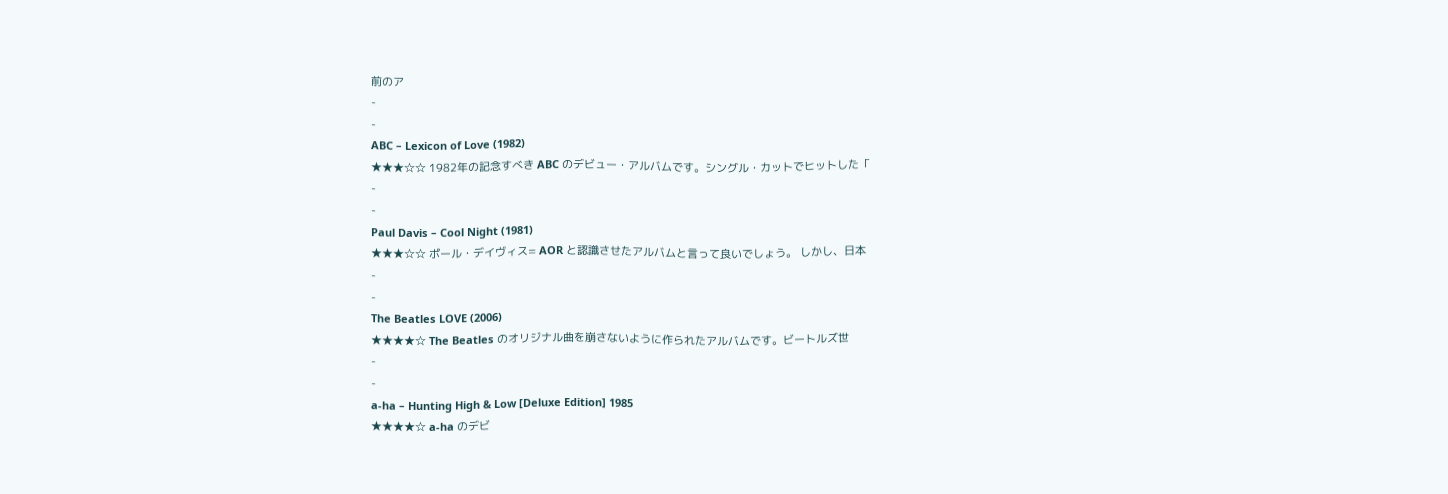前のア
-
-
ABC – Lexicon of Love (1982)
★★★☆☆ 1982年の記念すべき ABC のデビュー・アルバムです。シングル・カットでヒットした「
-
-
Paul Davis – Cool Night (1981)
★★★☆☆ ポール・デイヴィス= AOR と認識させたアルバムと言って良いでしょう。 しかし、日本
-
-
The Beatles LOVE (2006)
★★★★☆ The Beatles のオリジナル曲を崩さないように作られたアルバムです。ビートルズ世
-
-
a-ha – Hunting High & Low [Deluxe Edition] 1985
★★★★☆ a-ha のデビ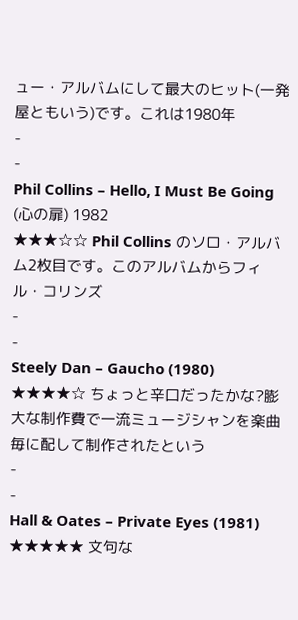ュー・アルバムにして最大のヒット(一発屋ともいう)です。これは1980年
-
-
Phil Collins – Hello, I Must Be Going (心の扉) 1982
★★★☆☆ Phil Collins のソロ・アルバム2枚目です。このアルバムからフィル・コリンズ
-
-
Steely Dan – Gaucho (1980)
★★★★☆ ちょっと辛口だったかな?膨大な制作費で一流ミュージシャンを楽曲毎に配して制作されたという
-
-
Hall & Oates – Private Eyes (1981)
★★★★★ 文句な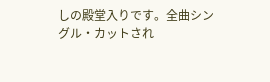しの殿堂入りです。全曲シングル・カットされ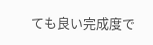ても良い完成度で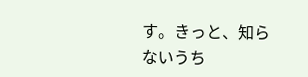す。きっと、知らないうち